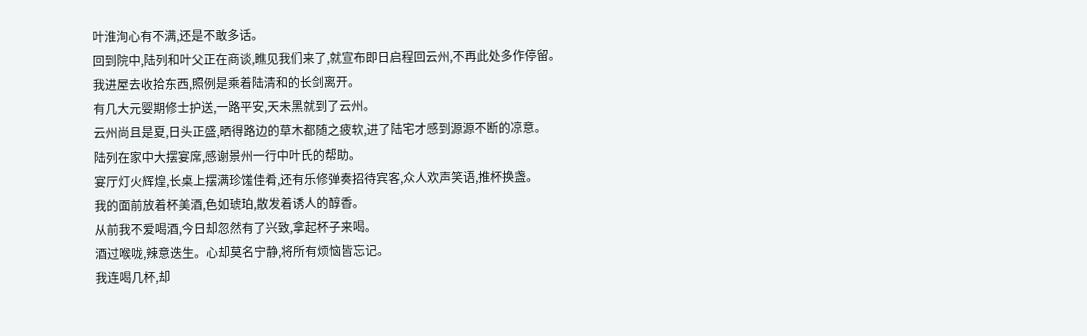叶淮洵心有不满,还是不敢多话。
回到院中,陆列和叶父正在商谈,瞧见我们来了,就宣布即日启程回云州,不再此处多作停留。
我进屋去收拾东西,照例是乘着陆清和的长剑离开。
有几大元婴期修士护送,一路平安,天未黑就到了云州。
云州尚且是夏,日头正盛,晒得路边的草木都随之疲软,进了陆宅才感到源源不断的凉意。
陆列在家中大摆宴席,感谢景州一行中叶氏的帮助。
宴厅灯火辉煌,长桌上摆满珍馐佳肴,还有乐修弹奏招待宾客,众人欢声笑语,推杯换盏。
我的面前放着杯美酒,色如琥珀,散发着诱人的醇香。
从前我不爱喝酒,今日却忽然有了兴致,拿起杯子来喝。
酒过喉咙,辣意迭生。心却莫名宁静,将所有烦恼皆忘记。
我连喝几杯,却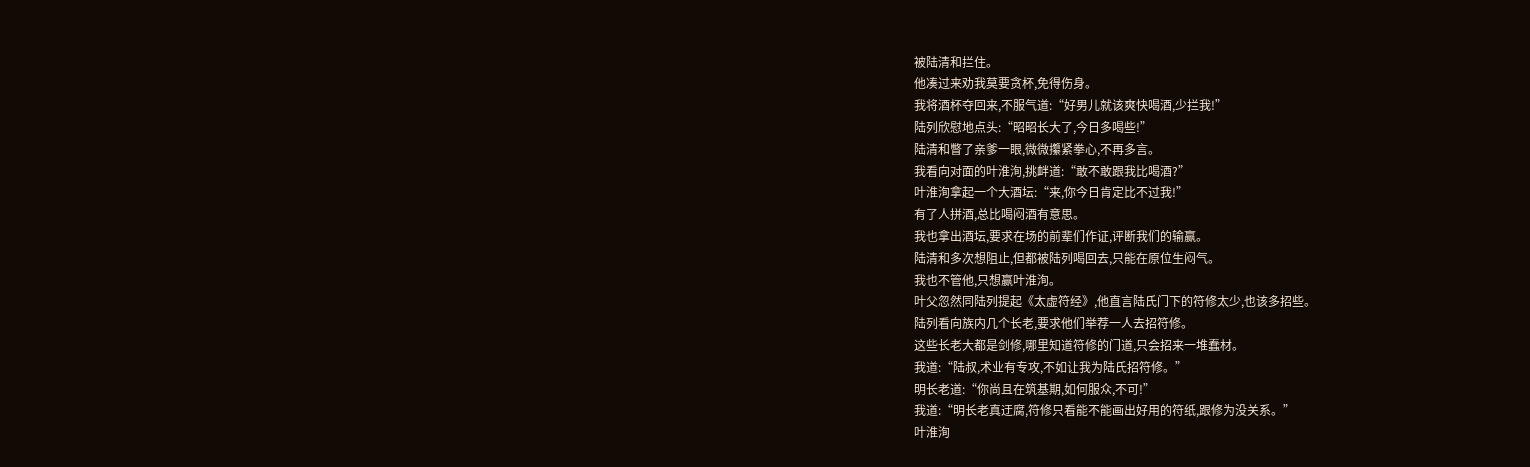被陆清和拦住。
他凑过来劝我莫要贪杯,免得伤身。
我将酒杯夺回来,不服气道:“好男儿就该爽快喝酒,少拦我!”
陆列欣慰地点头:“昭昭长大了,今日多喝些!”
陆清和瞥了亲爹一眼,微微攥紧拳心,不再多言。
我看向对面的叶淮洵,挑衅道:“敢不敢跟我比喝酒?”
叶淮洵拿起一个大酒坛:“来,你今日肯定比不过我!”
有了人拼酒,总比喝闷酒有意思。
我也拿出酒坛,要求在场的前辈们作证,评断我们的输赢。
陆清和多次想阻止,但都被陆列喝回去,只能在原位生闷气。
我也不管他,只想赢叶淮洵。
叶父忽然同陆列提起《太虚符经》,他直言陆氏门下的符修太少,也该多招些。
陆列看向族内几个长老,要求他们举荐一人去招符修。
这些长老大都是剑修,哪里知道符修的门道,只会招来一堆蠢材。
我道:“陆叔,术业有专攻,不如让我为陆氏招符修。”
明长老道:“你尚且在筑基期,如何服众,不可!”
我道:“明长老真迂腐,符修只看能不能画出好用的符纸,跟修为没关系。”
叶淮洵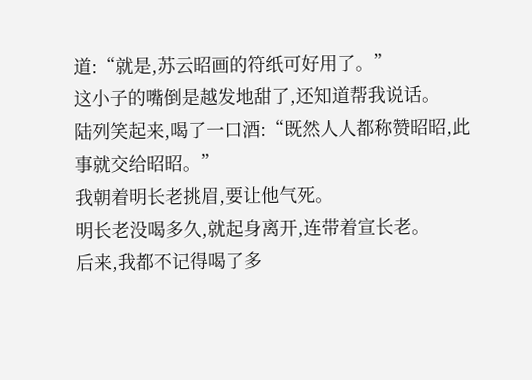道:“就是,苏云昭画的符纸可好用了。”
这小子的嘴倒是越发地甜了,还知道帮我说话。
陆列笑起来,喝了一口酒:“既然人人都称赞昭昭,此事就交给昭昭。”
我朝着明长老挑眉,要让他气死。
明长老没喝多久,就起身离开,连带着宣长老。
后来,我都不记得喝了多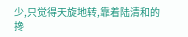少,只觉得天旋地转,靠着陆清和的搀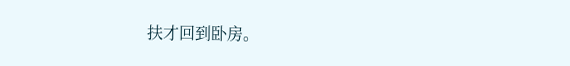扶才回到卧房。